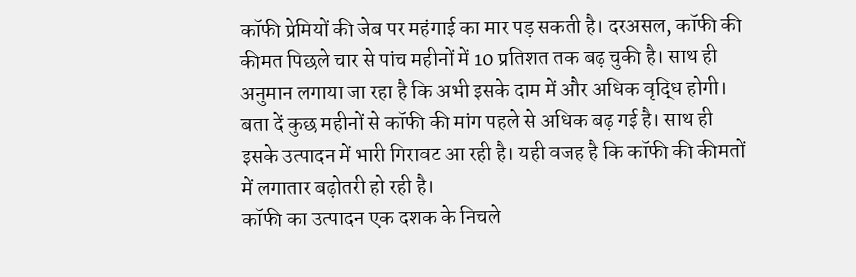कॉफी प्रेमियों की जेब पर महंगाई का मार पड़ सकती है। दरअसल, कॉफी की कीमत पिछले चार से पांच महीनों में 10 प्रतिशत तक बढ़ चुकी है। साथ ही अनुमान लगाया जा रहा है कि अभी इसके दाम में और अधिक वृद्धि होगी। बता दें कुछ महीनों से कॉफी की मांग पहले से अधिक बढ़ गई है। साथ ही इसके उत्पादन में भारी गिरावट आ रही है। यही वजह है कि कॉफी की कीमतों में लगातार बढ़ोतरी हो रही है।
कॉफी का उत्पादन एक दशक के निचले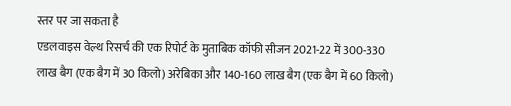स्तर पर जा सकता है
एडलवाइस वेल्थ रिसर्च की एक रिपोर्ट के मुताबिक कॉफी सीजन 2021-22 में 300-330 लाख बैग (एक बैग में 30 किलो) अरेबिका और 140-160 लाख बैग (एक बैग में 60 किलो)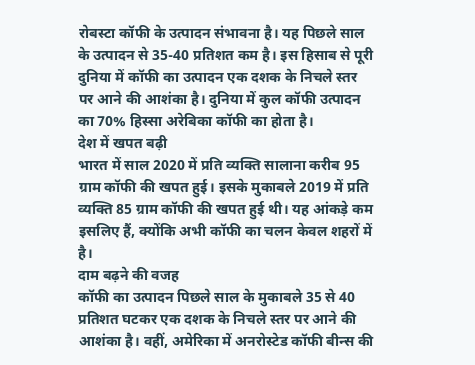रोबस्टा कॉफी के उत्पादन संभावना है। यह पिछले साल के उत्पादन से 35-40 प्रतिशत कम है। इस हिसाब से पूरी दुनिया में कॉफी का उत्पादन एक दशक के निचले स्तर पर आने की आशंका है। दुनिया में कुल कॉफी उत्पादन का 70% हिस्सा अरेबिका कॉफी का होता है।
देश में खपत बढ़ी
भारत में साल 2020 में प्रति व्यक्ति सालाना करीब 95 ग्राम कॉफी की खपत हुई। इसके मुकाबले 2019 में प्रति व्यक्ति 85 ग्राम कॉफी की खपत हुई थी। यह आंकड़े कम इसलिए हैं, क्योंकि अभी कॉफी का चलन केवल शहरों में है।
दाम बढ़ने की वजह
कॉफी का उत्पादन पिछले साल के मुकाबले 35 से 40 प्रतिशत घटकर एक दशक के निचले स्तर पर आने की आशंका है। वहीं, अमेरिका में अनरोस्टेड कॉफी बीन्स की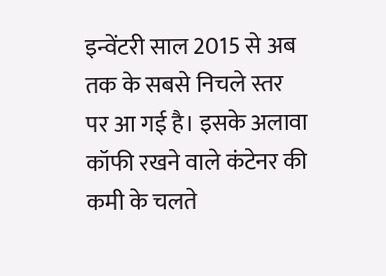इन्वेंटरी साल 2015 से अब तक के सबसे निचले स्तर पर आ गई है। इसके अलावा कॉफी रखने वाले कंटेनर की कमी के चलते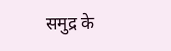समुद्र के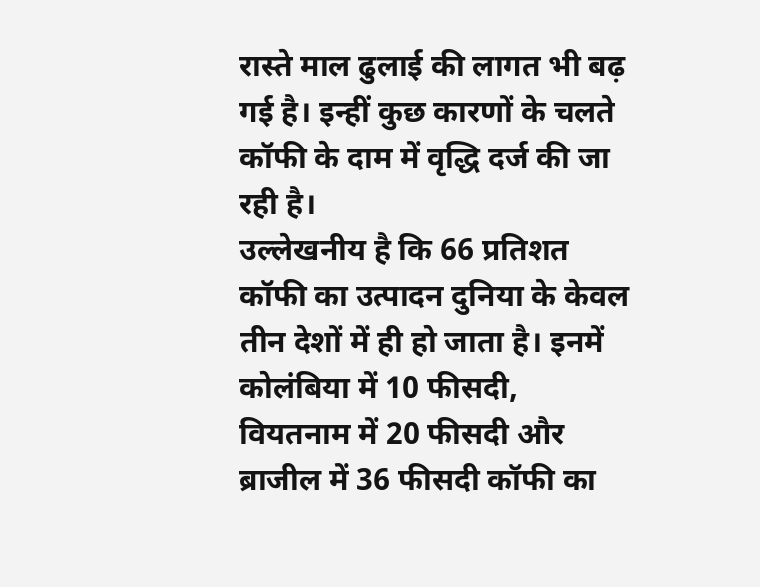रास्ते माल ढुलाई की लागत भी बढ़ गई है। इन्हीं कुछ कारणों के चलते कॉफी के दाम में वृद्धि दर्ज की जा रही है।
उल्लेखनीय है कि 66 प्रतिशत कॉफी का उत्पादन दुनिया के केवल तीन देशों में ही हो जाता है। इनमें कोलंबिया में 10 फीसदी, वियतनाम में 20 फीसदी और ब्राजील में 36 फीसदी कॉफी का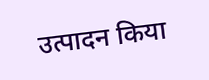उत्पादन किया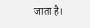जाता है।